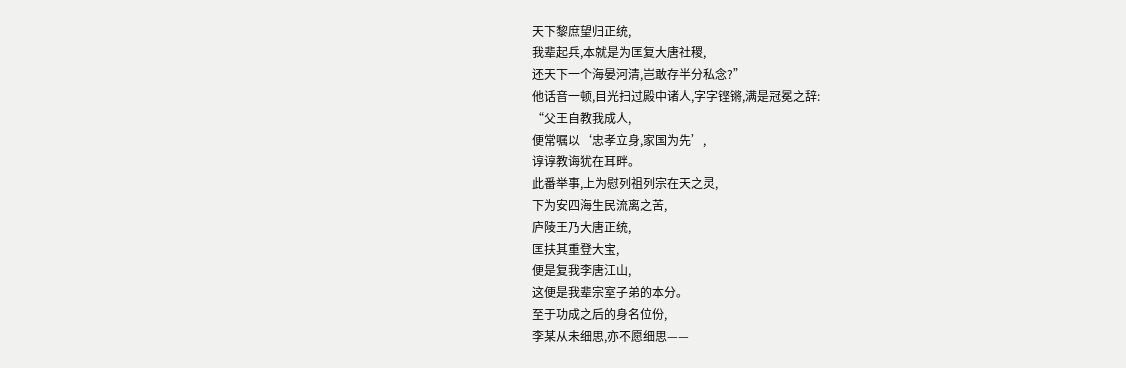天下黎庶望归正统,
我辈起兵,本就是为匡复大唐社稷,
还天下一个海晏河清,岂敢存半分私念?”
他话音一顿,目光扫过殿中诸人,字字铿锵,满是冠冕之辞:
“父王自教我成人,
便常嘱以‘忠孝立身,家国为先’,
谆谆教诲犹在耳畔。
此番举事,上为慰列祖列宗在天之灵,
下为安四海生民流离之苦,
庐陵王乃大唐正统,
匡扶其重登大宝,
便是复我李唐江山,
这便是我辈宗室子弟的本分。
至于功成之后的身名位份,
李某从未细思,亦不愿细思——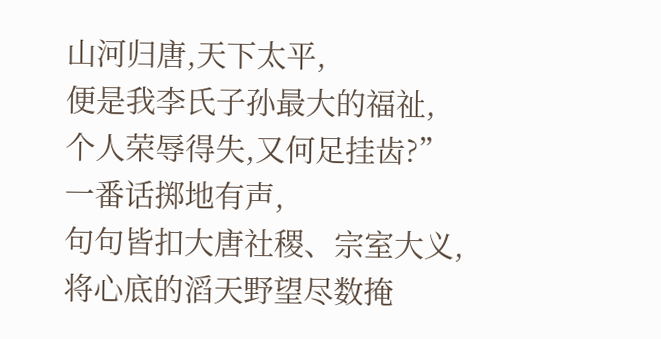山河归唐,天下太平,
便是我李氏子孙最大的福祉,
个人荣辱得失,又何足挂齿?”
一番话掷地有声,
句句皆扣大唐社稷、宗室大义,
将心底的滔天野望尽数掩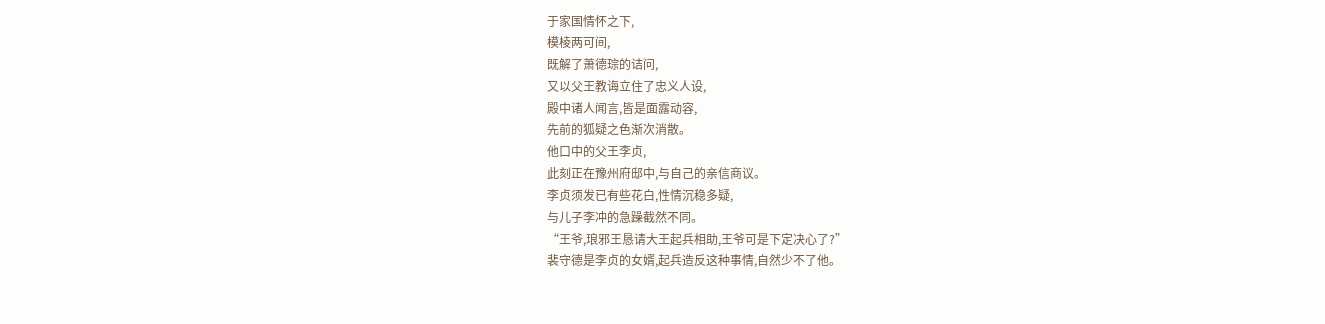于家国情怀之下,
模棱两可间,
既解了萧德琮的诘问,
又以父王教诲立住了忠义人设,
殿中诸人闻言,皆是面露动容,
先前的狐疑之色渐次消散。
他口中的父王李贞,
此刻正在豫州府邸中,与自己的亲信商议。
李贞须发已有些花白,性情沉稳多疑,
与儿子李冲的急躁截然不同。
“王爷,琅邪王恳请大王起兵相助,王爷可是下定决心了?”
裴守德是李贞的女婿,起兵造反这种事情,自然少不了他。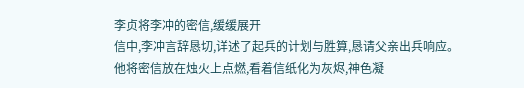李贞将李冲的密信,缓缓展开
信中,李冲言辞恳切,详述了起兵的计划与胜算,恳请父亲出兵响应。
他将密信放在烛火上点燃,看着信纸化为灰烬,神色凝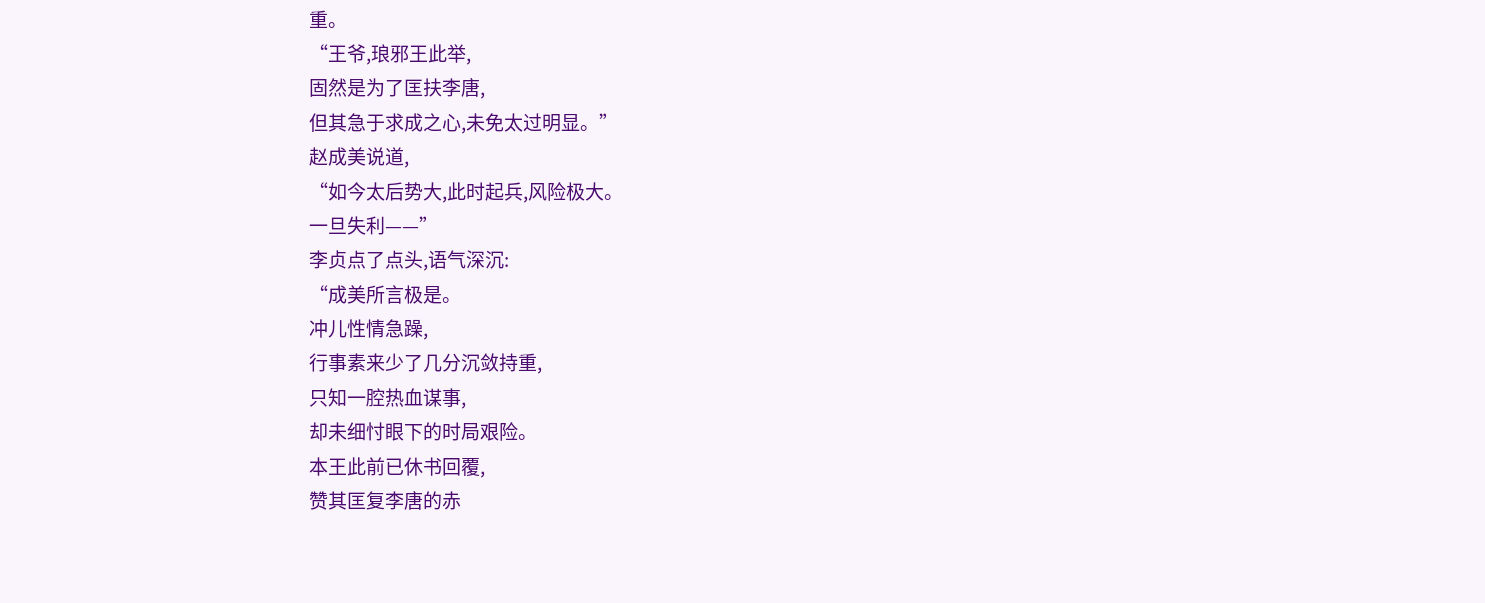重。
“王爷,琅邪王此举,
固然是为了匡扶李唐,
但其急于求成之心,未免太过明显。”
赵成美说道,
“如今太后势大,此时起兵,风险极大。
一旦失利——”
李贞点了点头,语气深沉:
“成美所言极是。
冲儿性情急躁,
行事素来少了几分沉敛持重,
只知一腔热血谋事,
却未细忖眼下的时局艰险。
本王此前已休书回覆,
赞其匡复李唐的赤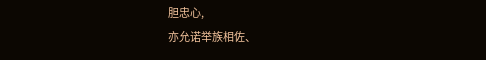胆忠心,
亦允诺举族相佐、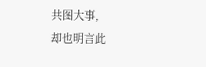共图大事,
却也明言此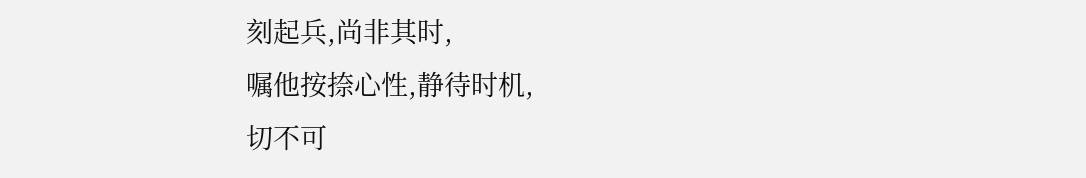刻起兵,尚非其时,
嘱他按捺心性,静待时机,
切不可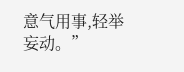意气用事,轻举妄动。”